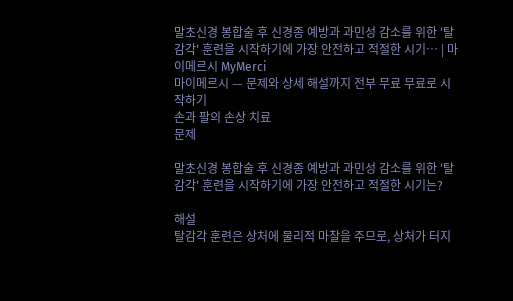말초신경 봉합술 후 신경종 예방과 과민성 감소를 위한 '탈감각' 훈련을 시작하기에 가장 안전하고 적절한 시기… | 마이메르시 MyMerci
마이메르시 — 문제와 상세 해설까지 전부 무료 무료로 시작하기
손과 팔의 손상 치료
문제

말초신경 봉합술 후 신경종 예방과 과민성 감소를 위한 '탈감각' 훈련을 시작하기에 가장 안전하고 적절한 시기는?

해설
탈감각 훈련은 상처에 물리적 마찰을 주므로, 상처가 터지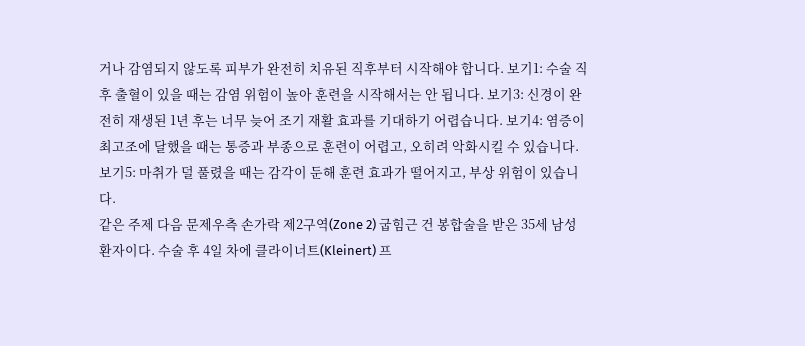거나 감염되지 않도록 피부가 완전히 치유된 직후부터 시작해야 합니다. 보기1: 수술 직후 출혈이 있을 때는 감염 위험이 높아 훈련을 시작해서는 안 됩니다. 보기3: 신경이 완전히 재생된 1년 후는 너무 늦어 조기 재활 효과를 기대하기 어렵습니다. 보기4: 염증이 최고조에 달했을 때는 통증과 부종으로 훈련이 어렵고, 오히려 악화시킬 수 있습니다. 보기5: 마취가 덜 풀렸을 때는 감각이 둔해 훈련 효과가 떨어지고, 부상 위험이 있습니다.
같은 주제 다음 문제우측 손가락 제2구역(Zone 2) 굽힘근 건 봉합술을 받은 35세 남성 환자이다. 수술 후 4일 차에 클라이너트(Kleinert) 프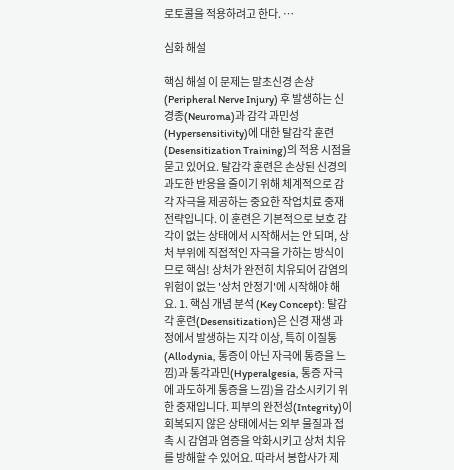로토콜을 적용하려고 한다. …

심화 해설

핵심 해설 이 문제는 말초신경 손상(Peripheral Nerve Injury) 후 발생하는 신경종(Neuroma)과 감각 과민성(Hypersensitivity)에 대한 탈감각 훈련(Desensitization Training)의 적용 시점을 묻고 있어요. 탈감각 훈련은 손상된 신경의 과도한 반응을 줄이기 위해 체계적으로 감각 자극을 제공하는 중요한 작업치료 중재 전략입니다. 이 훈련은 기본적으로 보호 감각이 없는 상태에서 시작해서는 안 되며, 상처 부위에 직접적인 자극을 가하는 방식이므로 핵심! 상처가 완전히 치유되어 감염의 위험이 없는 '상처 안정기'에 시작해야 해요. 1. 핵심 개념 분석 (Key Concept): 탈감각 훈련(Desensitization)은 신경 재생 과정에서 발생하는 지각 이상, 특히 이질통(Allodynia, 통증이 아닌 자극에 통증을 느낌)과 통각과민(Hyperalgesia, 통증 자극에 과도하게 통증을 느낌)을 감소시키기 위한 중재입니다. 피부의 완전성(Integrity)이 회복되지 않은 상태에서는 외부 물질과 접촉 시 감염과 염증을 악화시키고 상처 치유를 방해할 수 있어요. 따라서 봉합사가 제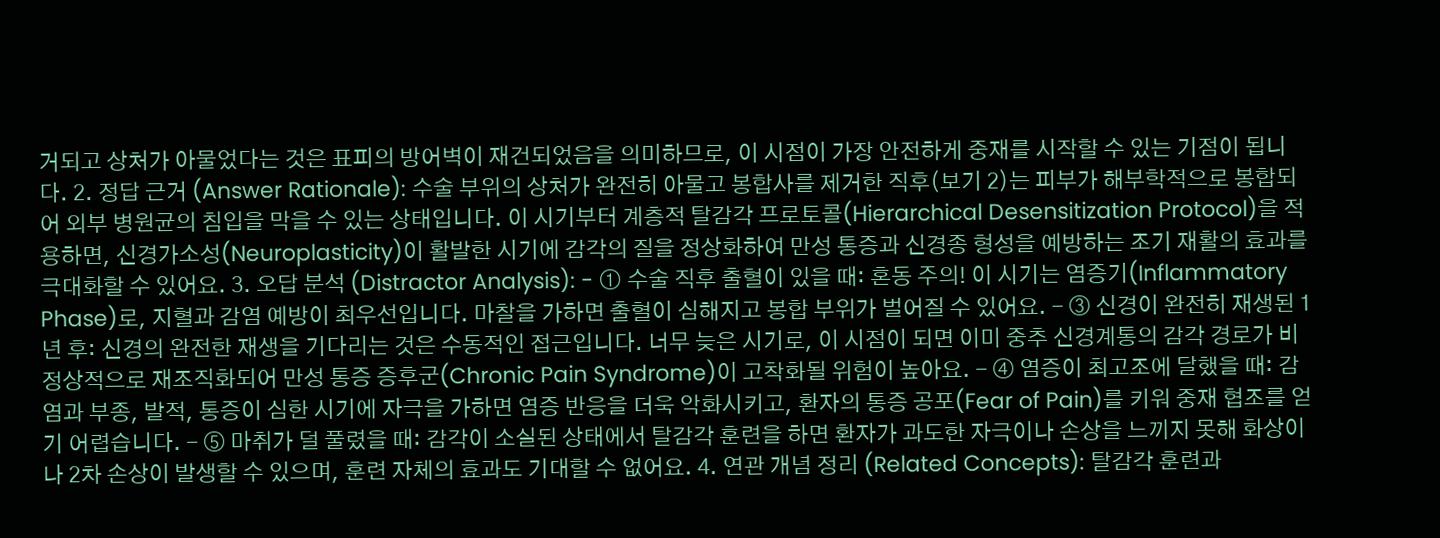거되고 상처가 아물었다는 것은 표피의 방어벽이 재건되었음을 의미하므로, 이 시점이 가장 안전하게 중재를 시작할 수 있는 기점이 됩니다. 2. 정답 근거 (Answer Rationale): 수술 부위의 상처가 완전히 아물고 봉합사를 제거한 직후(보기 2)는 피부가 해부학적으로 봉합되어 외부 병원균의 침입을 막을 수 있는 상태입니다. 이 시기부터 계층적 탈감각 프로토콜(Hierarchical Desensitization Protocol)을 적용하면, 신경가소성(Neuroplasticity)이 활발한 시기에 감각의 질을 정상화하여 만성 통증과 신경종 형성을 예방하는 조기 재활의 효과를 극대화할 수 있어요. 3. 오답 분석 (Distractor Analysis): - ① 수술 직후 출혈이 있을 때: 혼동 주의! 이 시기는 염증기(Inflammatory Phase)로, 지혈과 감염 예방이 최우선입니다. 마찰을 가하면 출혈이 심해지고 봉합 부위가 벌어질 수 있어요. - ③ 신경이 완전히 재생된 1년 후: 신경의 완전한 재생을 기다리는 것은 수동적인 접근입니다. 너무 늦은 시기로, 이 시점이 되면 이미 중추 신경계통의 감각 경로가 비정상적으로 재조직화되어 만성 통증 증후군(Chronic Pain Syndrome)이 고착화될 위험이 높아요. - ④ 염증이 최고조에 달했을 때: 감염과 부종, 발적, 통증이 심한 시기에 자극을 가하면 염증 반응을 더욱 악화시키고, 환자의 통증 공포(Fear of Pain)를 키워 중재 협조를 얻기 어렵습니다. - ⑤ 마취가 덜 풀렸을 때: 감각이 소실된 상태에서 탈감각 훈련을 하면 환자가 과도한 자극이나 손상을 느끼지 못해 화상이나 2차 손상이 발생할 수 있으며, 훈련 자체의 효과도 기대할 수 없어요. 4. 연관 개념 정리 (Related Concepts): 탈감각 훈련과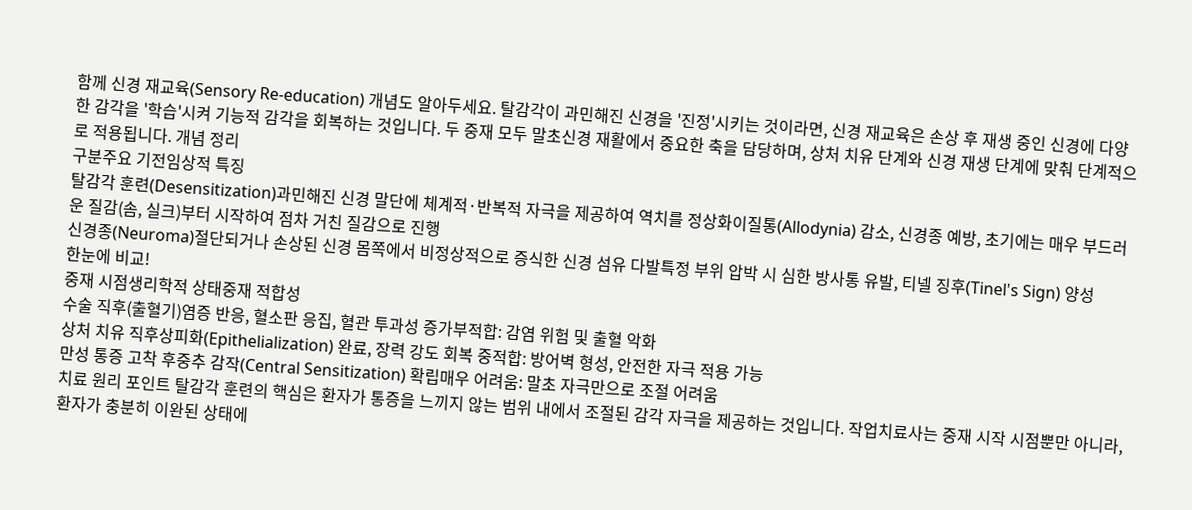함께 신경 재교육(Sensory Re-education) 개념도 알아두세요. 탈감각이 과민해진 신경을 '진정'시키는 것이라면, 신경 재교육은 손상 후 재생 중인 신경에 다양한 감각을 '학습'시켜 기능적 감각을 회복하는 것입니다. 두 중재 모두 말초신경 재활에서 중요한 축을 담당하며, 상처 치유 단계와 신경 재생 단계에 맞춰 단계적으로 적용됩니다. 개념 정리
구분주요 기전임상적 특징
탈감각 훈련(Desensitization)과민해진 신경 말단에 체계적·반복적 자극을 제공하여 역치를 정상화이질통(Allodynia) 감소, 신경종 예방, 초기에는 매우 부드러운 질감(솜, 실크)부터 시작하여 점차 거친 질감으로 진행
신경종(Neuroma)절단되거나 손상된 신경 몸쪽에서 비정상적으로 증식한 신경 섬유 다발특정 부위 압박 시 심한 방사통 유발, 티넬 징후(Tinel's Sign) 양성
한눈에 비교!
중재 시점생리학적 상태중재 적합성
수술 직후(출혈기)염증 반응, 혈소판 응집, 혈관 투과성 증가부적합: 감염 위험 및 출혈 악화
상처 치유 직후상피화(Epithelialization) 완료, 장력 강도 회복 중적합: 방어벽 형성, 안전한 자극 적용 가능
만성 통증 고착 후중추 감작(Central Sensitization) 확립매우 어려움: 말초 자극만으로 조절 어려움
치료 원리 포인트 탈감각 훈련의 핵심은 환자가 통증을 느끼지 않는 범위 내에서 조절된 감각 자극을 제공하는 것입니다. 작업치료사는 중재 시작 시점뿐만 아니라, 환자가 충분히 이완된 상태에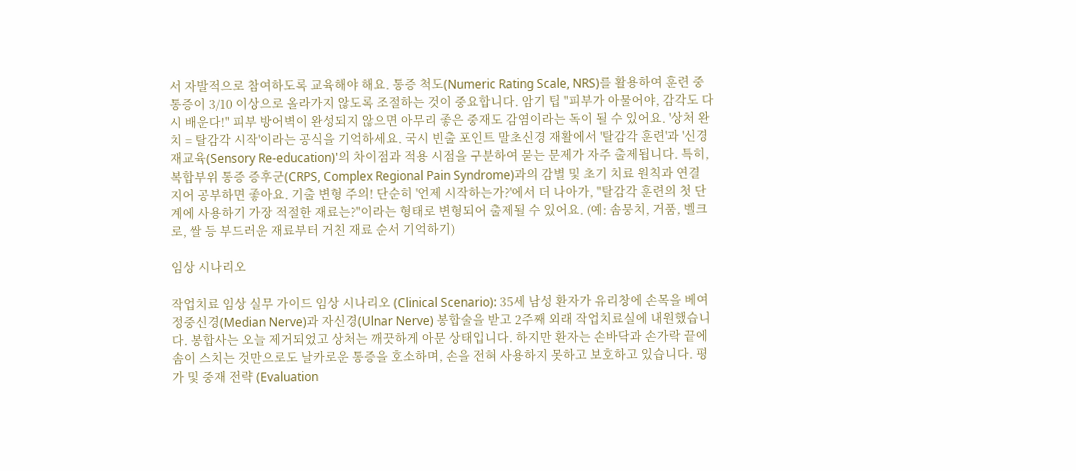서 자발적으로 참여하도록 교육해야 해요. 통증 척도(Numeric Rating Scale, NRS)를 활용하여 훈련 중 통증이 3/10 이상으로 올라가지 않도록 조절하는 것이 중요합니다. 암기 팁 "피부가 아물어야, 감각도 다시 배운다!" 피부 방어벽이 완성되지 않으면 아무리 좋은 중재도 감염이라는 독이 될 수 있어요. '상처 완치 = 탈감각 시작'이라는 공식을 기억하세요. 국시 빈출 포인트 말초신경 재활에서 '탈감각 훈련'과 '신경 재교육(Sensory Re-education)'의 차이점과 적용 시점을 구분하여 묻는 문제가 자주 출제됩니다. 특히, 복합부위 통증 증후군(CRPS, Complex Regional Pain Syndrome)과의 감별 및 초기 치료 원칙과 연결 지어 공부하면 좋아요. 기출 변형 주의! 단순히 '언제 시작하는가?'에서 더 나아가, "탈감각 훈련의 첫 단계에 사용하기 가장 적절한 재료는?"이라는 형태로 변형되어 출제될 수 있어요. (예: 솜뭉치, 거품, 벨크로, 쌀 등 부드러운 재료부터 거친 재료 순서 기억하기)

임상 시나리오

작업치료 임상 실무 가이드 임상 시나리오 (Clinical Scenario): 35세 남성 환자가 유리창에 손목을 베여 정중신경(Median Nerve)과 자신경(Ulnar Nerve) 봉합술을 받고 2주째 외래 작업치료실에 내원했습니다. 봉합사는 오늘 제거되었고 상처는 깨끗하게 아문 상태입니다. 하지만 환자는 손바닥과 손가락 끝에 솜이 스치는 것만으로도 날카로운 통증을 호소하며, 손을 전혀 사용하지 못하고 보호하고 있습니다. 평가 및 중재 전략 (Evaluation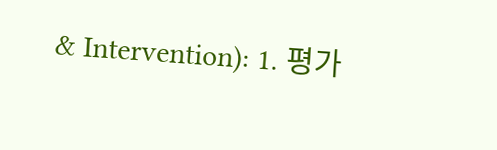& Intervention): 1. 평가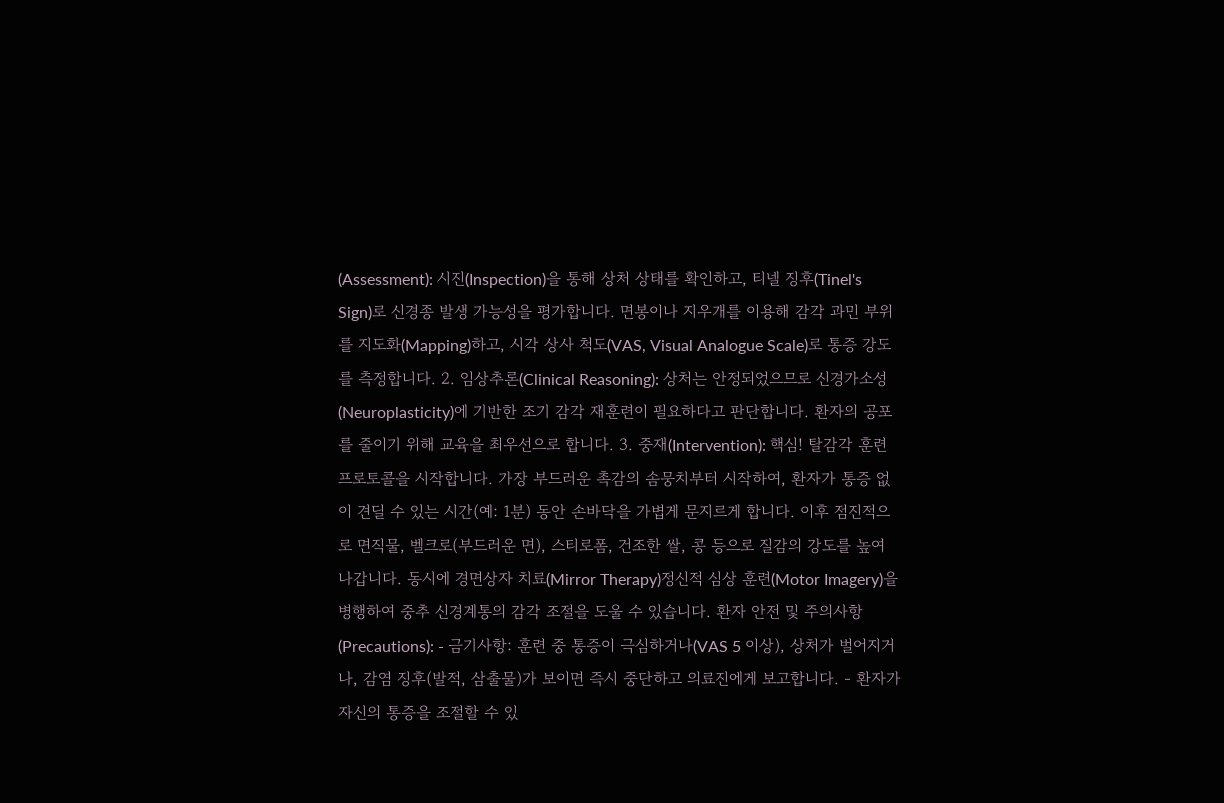(Assessment): 시진(Inspection)을 통해 상처 상태를 확인하고, 티넬 징후(Tinel's Sign)로 신경종 발생 가능성을 평가합니다. 면봉이나 지우개를 이용해 감각 과민 부위를 지도화(Mapping)하고, 시각 상사 척도(VAS, Visual Analogue Scale)로 통증 강도를 측정합니다. 2. 임상추론(Clinical Reasoning): 상처는 안정되었으므로 신경가소성(Neuroplasticity)에 기반한 조기 감각 재훈련이 필요하다고 판단합니다. 환자의 공포를 줄이기 위해 교육을 최우선으로 합니다. 3. 중재(Intervention): 핵심! 탈감각 훈련 프로토콜을 시작합니다. 가장 부드러운 촉감의 솜뭉치부터 시작하여, 환자가 통증 없이 견딜 수 있는 시간(예: 1분) 동안 손바닥을 가볍게 문지르게 합니다. 이후 점진적으로 면직물, 벨크로(부드러운 면), 스티로폼, 건조한 쌀, 콩 등으로 질감의 강도를 높여 나갑니다. 동시에 경면상자 치료(Mirror Therapy)정신적 심상 훈련(Motor Imagery)을 병행하여 중추 신경계통의 감각 조절을 도울 수 있습니다. 환자 안전 및 주의사항 (Precautions): - 금기사항: 훈련 중 통증이 극심하거나(VAS 5 이상), 상처가 벌어지거나, 감염 징후(발적, 삼출물)가 보이면 즉시 중단하고 의료진에게 보고합니다. - 환자가 자신의 통증을 조절할 수 있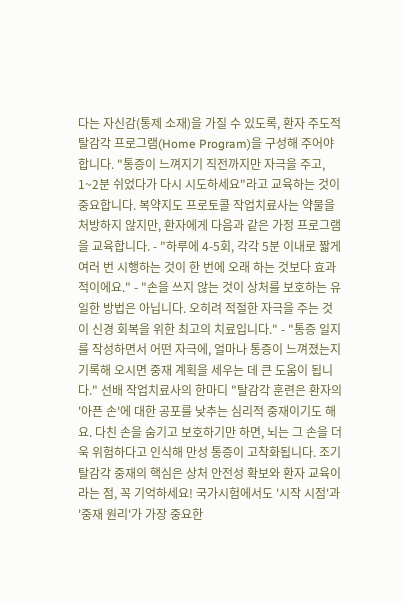다는 자신감(통제 소재)을 가질 수 있도록, 환자 주도적 탈감각 프로그램(Home Program)을 구성해 주어야 합니다. "통증이 느껴지기 직전까지만 자극을 주고, 1~2분 쉬었다가 다시 시도하세요"라고 교육하는 것이 중요합니다. 복약지도 프로토콜 작업치료사는 약물을 처방하지 않지만, 환자에게 다음과 같은 가정 프로그램을 교육합니다. - "하루에 4-5회, 각각 5분 이내로 짧게 여러 번 시행하는 것이 한 번에 오래 하는 것보다 효과적이에요." - "손을 쓰지 않는 것이 상처를 보호하는 유일한 방법은 아닙니다. 오히려 적절한 자극을 주는 것이 신경 회복을 위한 최고의 치료입니다." - "통증 일지를 작성하면서 어떤 자극에, 얼마나 통증이 느껴졌는지 기록해 오시면 중재 계획을 세우는 데 큰 도움이 됩니다." 선배 작업치료사의 한마디 "탈감각 훈련은 환자의 '아픈 손'에 대한 공포를 낮추는 심리적 중재이기도 해요. 다친 손을 숨기고 보호하기만 하면, 뇌는 그 손을 더욱 위험하다고 인식해 만성 통증이 고착화됩니다. 조기 탈감각 중재의 핵심은 상처 안전성 확보와 환자 교육이라는 점, 꼭 기억하세요! 국가시험에서도 '시작 시점'과 '중재 원리'가 가장 중요한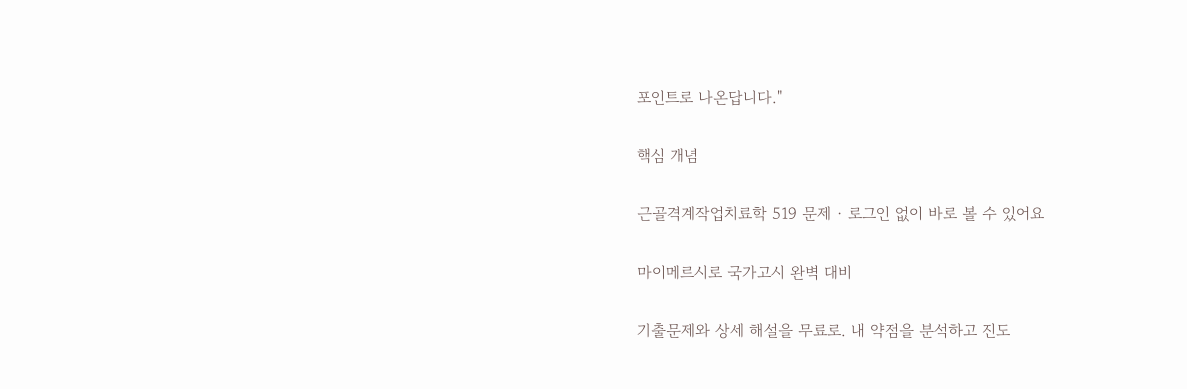포인트로 나온답니다."

핵심 개념

근골격계작업치료학 519 문제 · 로그인 없이 바로 볼 수 있어요

마이메르시로 국가고시 완벽 대비

기출문제와 상세 해설을 무료로. 내 약점을 분석하고 진도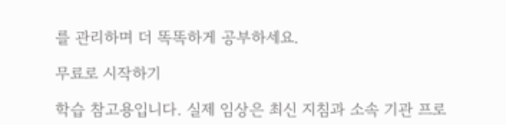를 관리하며 더 똑똑하게 공부하세요.

무료로 시작하기

학습 참고용입니다. 실제 임상은 최신 지침과 소속 기관 프로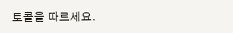토콜을 따르세요.